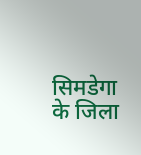सिमडेगा के जिला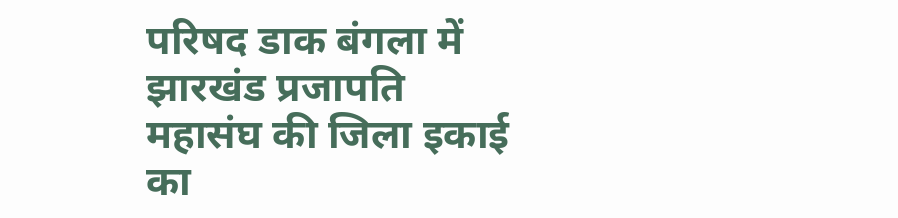परिषद डाक बंगला में झारखंड प्रजापति महासंघ की जिला इकाई का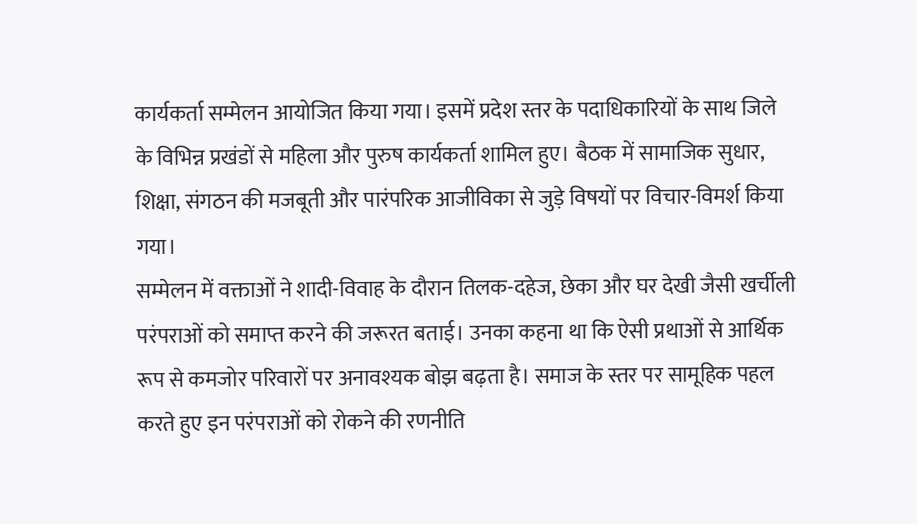कार्यकर्ता सम्मेलन आयोजित किया गया। इसमें प्रदेश स्तर के पदाधिकारियों के साथ जिले के विभिन्न प्रखंडों से महिला और पुरुष कार्यकर्ता शामिल हुए। बैठक में सामाजिक सुधार, शिक्षा, संगठन की मजबूती और पारंपरिक आजीविका से जुड़े विषयों पर विचार-विमर्श किया गया।
सम्मेलन में वक्ताओं ने शादी-विवाह के दौरान तिलक-दहेज, छेका और घर देखी जैसी खर्चीली परंपराओं को समाप्त करने की जरूरत बताई। उनका कहना था कि ऐसी प्रथाओं से आर्थिक रूप से कमजोर परिवारों पर अनावश्यक बोझ बढ़ता है। समाज के स्तर पर सामूहिक पहल करते हुए इन परंपराओं को रोकने की रणनीति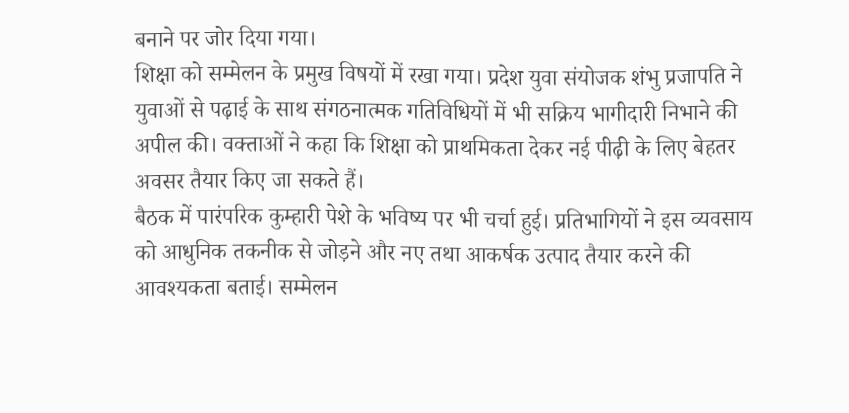बनाने पर जोर दिया गया।
शिक्षा को सम्मेलन के प्रमुख विषयों में रखा गया। प्रदेश युवा संयोजक शंभु प्रजापति ने युवाओं से पढ़ाई के साथ संगठनात्मक गतिविधियों में भी सक्रिय भागीदारी निभाने की अपील की। वक्ताओं ने कहा कि शिक्षा को प्राथमिकता देकर नई पीढ़ी के लिए बेहतर अवसर तैयार किए जा सकते हैं।
बैठक में पारंपरिक कुम्हारी पेशे के भविष्य पर भी चर्चा हुई। प्रतिभागियों ने इस व्यवसाय को आधुनिक तकनीक से जोड़ने और नए तथा आकर्षक उत्पाद तैयार करने की आवश्यकता बताई। सम्मेलन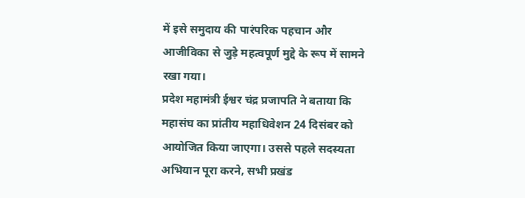में इसे समुदाय की पारंपरिक पहचान और आजीविका से जुड़े महत्वपूर्ण मुद्दे के रूप में सामने रखा गया।
प्रदेश महामंत्री ईश्वर चंद्र प्रजापति ने बताया कि महासंघ का प्रांतीय महाधिवेशन 24 दिसंबर को आयोजित किया जाएगा। उससे पहले सदस्यता अभियान पूरा करने, सभी प्रखंड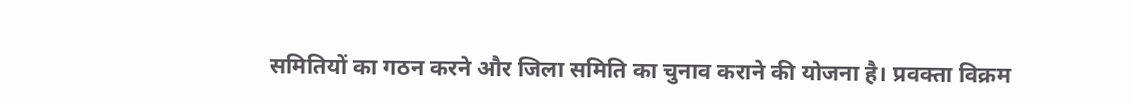समितियों का गठन करने और जिला समिति का चुनाव कराने की योजना है। प्रवक्ता विक्रम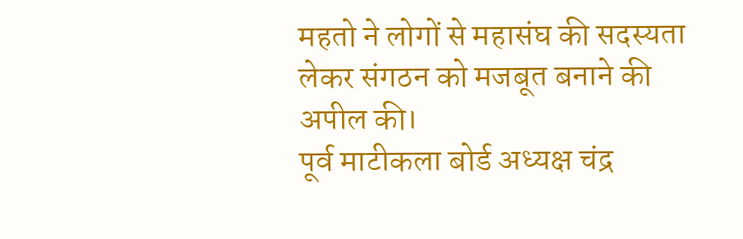महतो ने लोगों से महासंघ की सदस्यता लेकर संगठन को मजबूत बनाने की अपील की।
पूर्व माटीकला बोर्ड अध्यक्ष चंद्र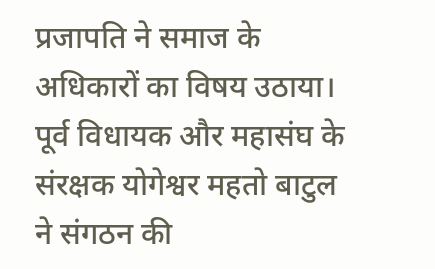प्रजापति ने समाज के अधिकारों का विषय उठाया। पूर्व विधायक और महासंघ के संरक्षक योगेश्वर महतो बाटुल ने संगठन की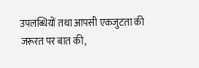उपलब्धियों तथा आपसी एकजुटता की जरूरत पर बात की,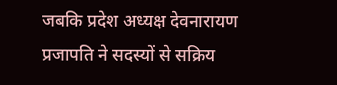जबकि प्रदेश अध्यक्ष देवनारायण प्रजापति ने सदस्यों से सक्रिय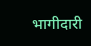भागीदारी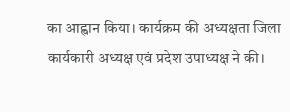का आह्वान किया। कार्यक्रम की अध्यक्षता जिला कार्यकारी अध्यक्ष एवं प्रदेश उपाध्यक्ष ने की।